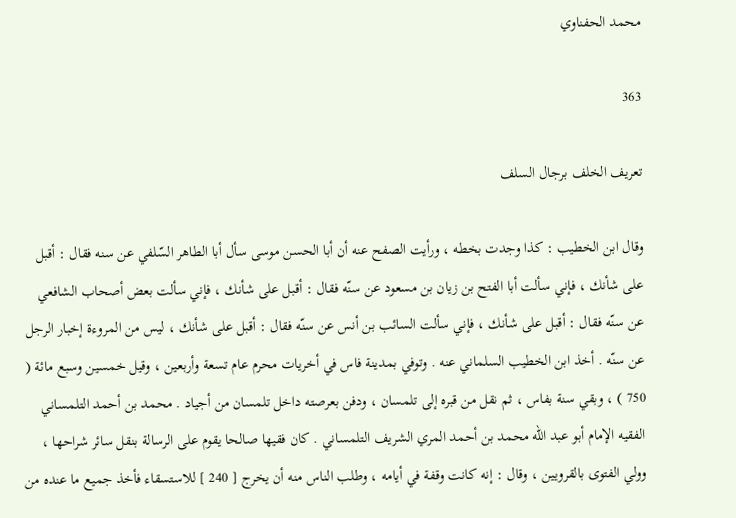محمد الحفناوي

363

تعريف الخلف برجال السلف

وقال ابن الخطيب : كذا وجدت بخطه ، ورأيت الصفح عنه أن أبا الحسن موسى سأل أبا الطاهر السّلفي عن سنه فقال : أقبل على شأنك ، فإني سألت أبا الفتح بن زيان بن مسعود عن سنّه فقال : أقبل على شأنك ، فإني سألت بعض أصحاب الشافعي عن سنّه فقال : أقبل على شأنك ، فإني سألت السائب بن أنس عن سنّه فقال : أقبل على شأنك ، ليس من المروءة إخبار الرجل عن سنّه . أخذ ابن الخطيب السلماني عنه . وتوفي بمدينة فاس في أخريات محرم عام تسعة وأربعين ، وقيل خمسين وسبع مائة ( 750 ) ، وبقي سنة بفاس ، ثم نقل من قبره إلى تلمسان ، ودفن بعرصته داخل تلمسان من أجياد . محمد بن أحمد التلمساني الفقيه الإمام أبو عبد اللّه محمد بن أحمد المري الشريف التلمساني . كان فقيها صالحا يقوم على الرسالة بنقل سائر شراحها ، وولي الفتوى بالقرويين ، وقال : إنه كانت وقفة في أيامه ، وطلب الناس منه أن يخرج [ 240 ] للاستسقاء فأخذ جميع ما عنده من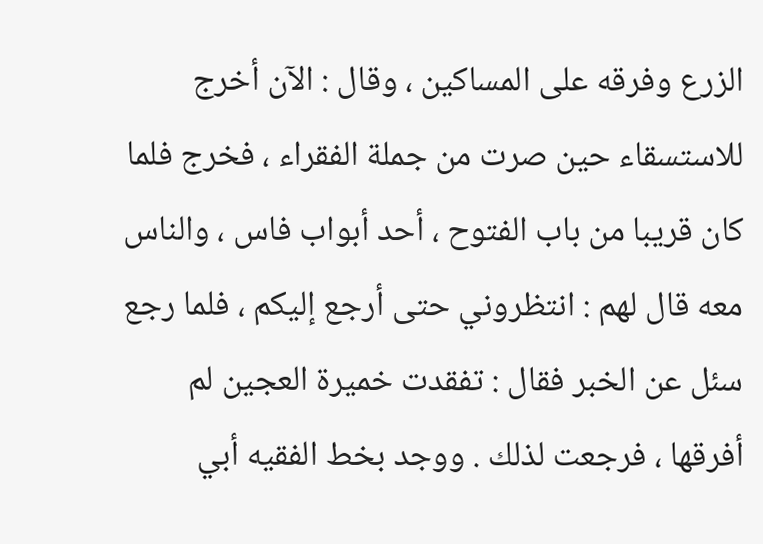الزرع وفرقه على المساكين ، وقال : الآن أخرج للاستسقاء حين صرت من جملة الفقراء ، فخرج فلما كان قريبا من باب الفتوح ، أحد أبواب فاس ، والناس معه قال لهم : انتظروني حتى أرجع إليكم ، فلما رجع سئل عن الخبر فقال : تفقدت خميرة العجين لم أفرقها ، فرجعت لذلك . ووجد بخط الفقيه أبي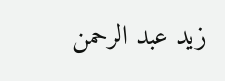زيد عبد الرحمن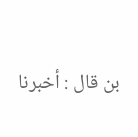بن قال : أخبرنا